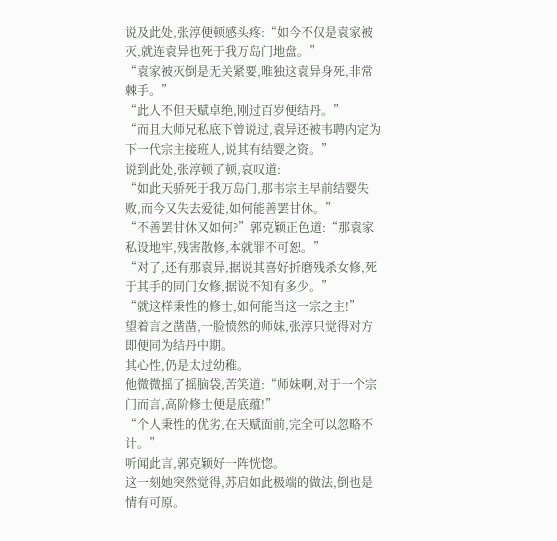说及此处,张淳便顿感头疼:“如今不仅是袁家被灭,就连袁异也死于我万岛门地盘。”
“袁家被灭倒是无关紧要,唯独这袁异身死,非常棘手。”
“此人不但天赋卓绝,刚过百岁便结丹。”
“而且大师兄私底下曾说过,袁异还被韦聘内定为下一代宗主接班人,说其有结婴之资。”
说到此处,张淳顿了顿,哀叹道:
“如此天骄死于我万岛门,那韦宗主早前结婴失败,而今又失去爱徒,如何能善罢甘休。”
“不善罢甘休又如何?”郭克颖正色道:“那袁家私设地牢,残害散修,本就罪不可恕。”
“对了,还有那袁异,据说其喜好折磨残杀女修,死于其手的同门女修,据说不知有多少。”
“就这样秉性的修士,如何能当这一宗之主!”
望着言之凿凿,一脸愤然的师妹,张淳只觉得对方即便同为结丹中期。
其心性,仍是太过幼稚。
他微微摇了摇脑袋,苦笑道:“师妹啊,对于一个宗门而言,高阶修士便是底蕴!”
“个人秉性的优劣,在天赋面前,完全可以忽略不计。”
听闻此言,郭克颖好一阵恍惚。
这一刻她突然觉得,苏启如此极端的做法,倒也是情有可原。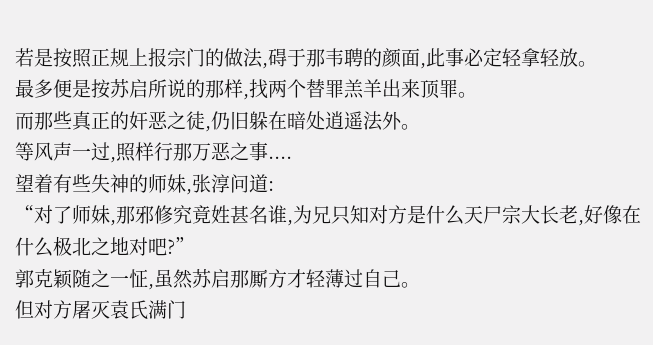若是按照正规上报宗门的做法,碍于那韦聘的颜面,此事必定轻拿轻放。
最多便是按苏启所说的那样,找两个替罪羔羊出来顶罪。
而那些真正的奸恶之徒,仍旧躲在暗处逍遥法外。
等风声一过,照样行那万恶之事....
望着有些失神的师妹,张淳问道:
“对了师妹,那邪修究竟姓甚名谁,为兄只知对方是什么天尸宗大长老,好像在什么极北之地对吧?”
郭克颖随之一怔,虽然苏启那厮方才轻薄过自己。
但对方屠灭袁氏满门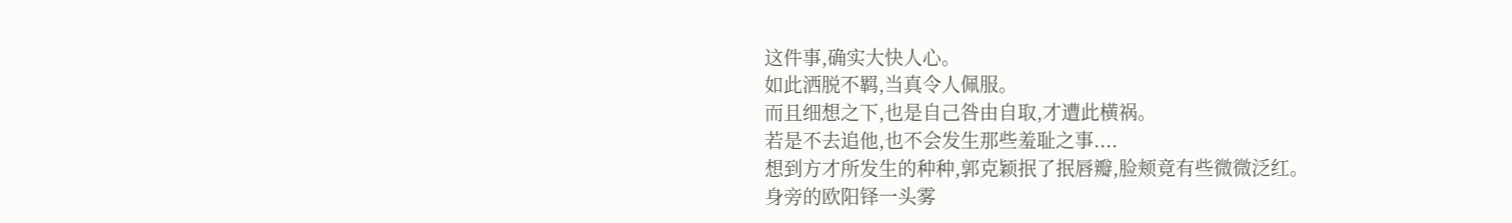这件事,确实大快人心。
如此洒脱不羁,当真令人佩服。
而且细想之下,也是自己咎由自取,才遭此横祸。
若是不去追他,也不会发生那些羞耻之事....
想到方才所发生的种种,郭克颖抿了抿唇瓣,脸颊竟有些微微泛红。
身旁的欧阳铎一头雾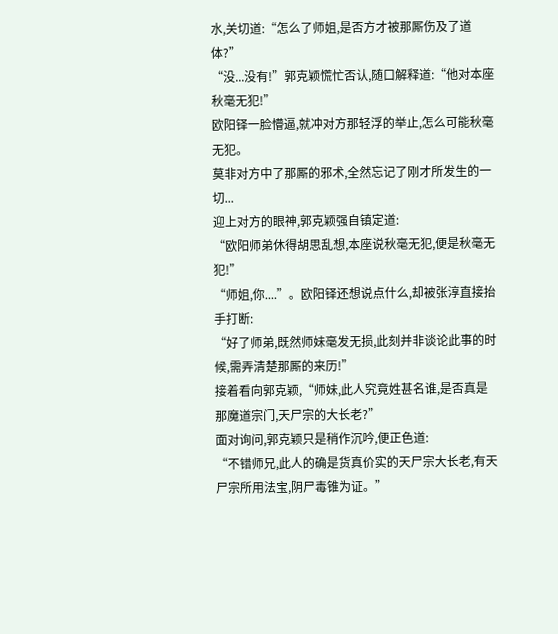水,关切道:“怎么了师姐,是否方才被那厮伤及了道体?”
“没...没有!”郭克颖慌忙否认,随口解释道:“他对本座秋毫无犯!”
欧阳铎一脸懵逼,就冲对方那轻浮的举止,怎么可能秋毫无犯。
莫非对方中了那厮的邪术,全然忘记了刚才所发生的一切...
迎上对方的眼神,郭克颖强自镇定道:
“欧阳师弟休得胡思乱想,本座说秋毫无犯,便是秋毫无犯!”
“师姐,你....”。欧阳铎还想说点什么,却被张淳直接抬手打断:
“好了师弟,既然师妹毫发无损,此刻并非谈论此事的时候,需弄清楚那厮的来历!”
接着看向郭克颖,“师妹,此人究竟姓甚名谁,是否真是那魔道宗门,天尸宗的大长老?”
面对询问,郭克颖只是稍作沉吟,便正色道:
“不错师兄,此人的确是货真价实的天尸宗大长老,有天尸宗所用法宝,阴尸毒锥为证。”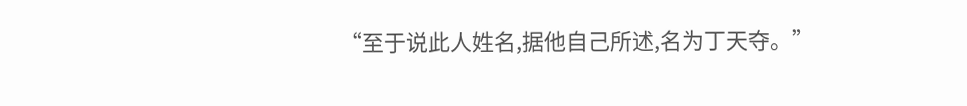“至于说此人姓名,据他自己所述,名为丁天夺。”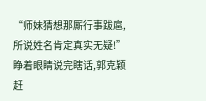“师妹猜想那厮行事跋扈,所说姓名肯定真实无疑!”
睁着眼睛说完瞎话,郭克颖赶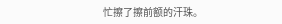忙擦了擦前额的汗珠。